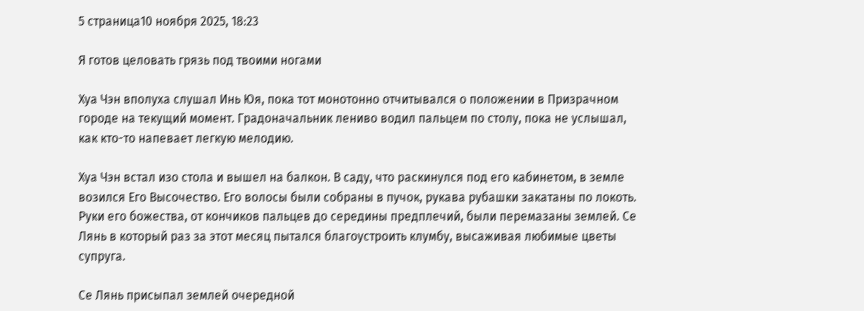5 страница10 ноября 2025, 18:23

Я готов целовать грязь под твоими ногами

Хуа Чэн вполуха слушал Инь Юя, пока тот монотонно отчитывался о положении в Призрачном городе на текущий момент. Градоначальник лениво водил пальцем по столу, пока не услышал, как кто-то напевает легкую мелодию.

Хуа Чэн встал изо стола и вышел на балкон. В саду, что раскинулся под его кабинетом, в земле возился Его Высочество. Его волосы были собраны в пучок, рукава рубашки закатаны по локоть. Руки его божества, от кончиков пальцев до середины предплечий, были перемазаны землей. Се Лянь в который раз за этот месяц пытался благоустроить клумбу, высаживая любимые цветы супруга.

Се Лянь присыпал землей очередной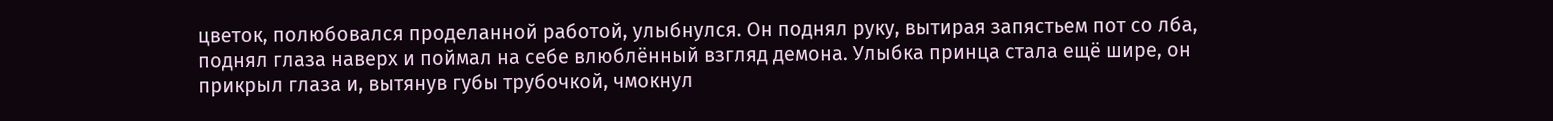цветок, полюбовался проделанной работой, улыбнулся. Он поднял руку, вытирая запястьем пот со лба, поднял глаза наверх и поймал на себе влюблённый взгляд демона. Улыбка принца стала ещё шире, он прикрыл глаза и, вытянув губы трубочкой, чмокнул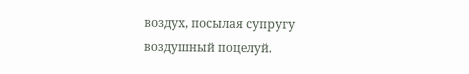воздух, посылая супругу воздушный поцелуй.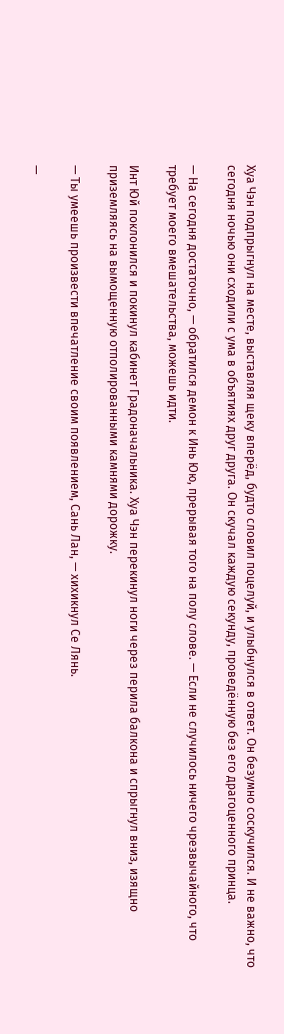Хуа Чэн подпрыгнул на месте, выставляя щеку вперёд, будто словил поцелуй, и улыбнулся в ответ. Он безумно соскучился. И не важно, что сегодня ночью они сходили с ума в объятиях друг друга. Он скучал каждую секунду, проведённую без его драгоценного принца.

— На сегодня достаточно, — обратился демон к Инь Юю, прерывая того на полу слове. — Если не случилось ничего чрезвычайного, что требует моего вмешательства, можешь идти.

Инт Юй поклонился и покинул кабинет Градоначальника. Хуа Чэн перекинул ноги через перила балкона и спрыгнул вниз, изящно приземляясь на вымощенную отполированными камнями дорожку.

— Ты умеешь произвести впечатление своим появлением, Сань Лан, — хихикнул Се Лянь.

—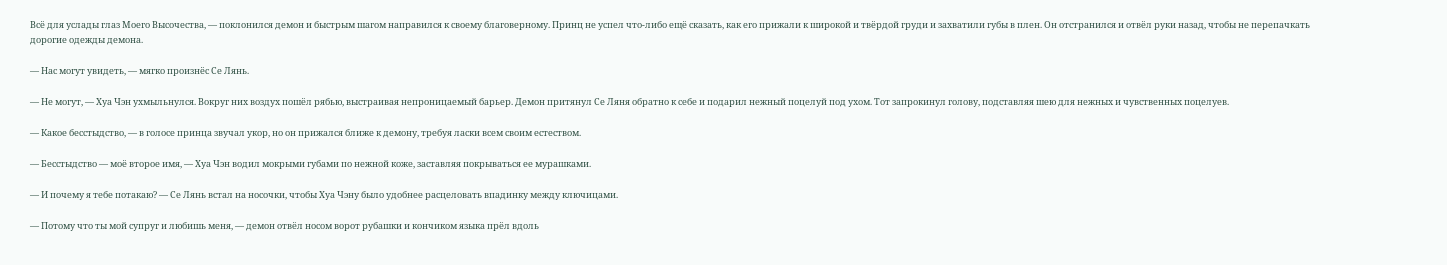Всё для услады глаз Моего Высочества, — поклонился демон и быстрым шагом направился к своему благоверному. Принц не успел что-либо ещё сказать, как его прижали к широкой и твёрдой груди и захватили губы в плен. Он отстранился и отвёл руки назад, чтобы не перепачкать дорогие одежды демона.

— Нас могут увидеть, — мягко произнёс Се Лянь.

— Не могут, — Хуа Чэн ухмыльнулся. Вокруг них воздух пошёл рябью, выстраивая непроницаемый барьер. Демон притянул Се Ляня обратно к себе и подарил нежный поцелуй под ухом. Тот запрокинул голову, подставляя шею для нежных и чувственных поцелуев.

— Какое бесстыдство, — в голосе принца звучал укор, но он прижался ближе к демону, требуя ласки всем своим естеством.

— Бесстыдство — моё второе имя, — Хуа Чэн водил мокрыми губами по нежной коже, заставляя покрываться ее мурашками.

— И почему я тебе потакаю? — Се Лянь встал на носочки, чтобы Хуа Чэну было удобнее расцеловать впадинку между ключицами.

— Потому что ты мой супруг и любишь меня, — демон отвёл носом ворот рубашки и кончиком языка прёл вдоль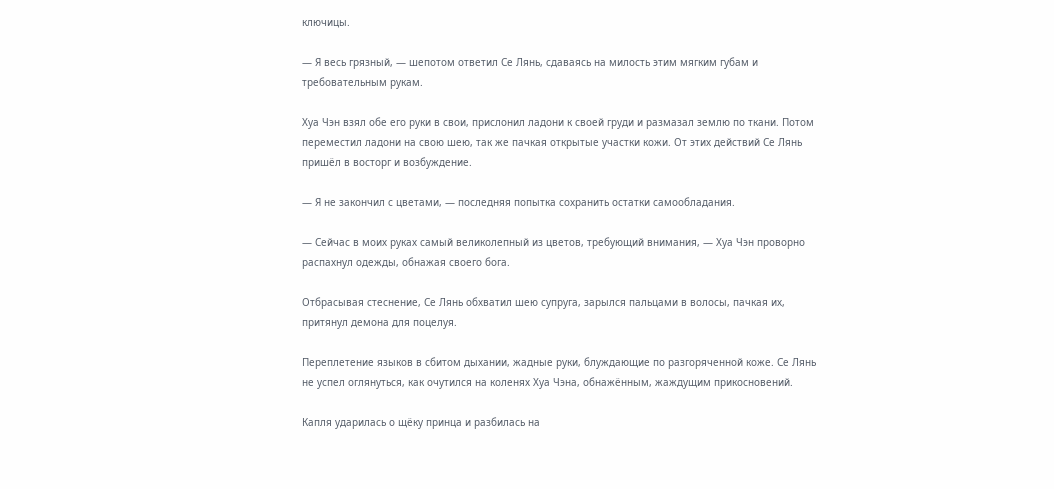ключицы.

— Я весь грязный, — шепотом ответил Се Лянь, сдаваясь на милость этим мягким губам и требовательным рукам.

Хуа Чэн взял обе его руки в свои, прислонил ладони к своей груди и размазал землю по ткани. Потом переместил ладони на свою шею, так же пачкая открытые участки кожи. От этих действий Се Лянь пришёл в восторг и возбуждение.

— Я не закончил с цветами, — последняя попытка сохранить остатки самообладания.

— Сейчас в моих руках самый великолепный из цветов, требующий внимания, — Хуа Чэн проворно распахнул одежды, обнажая своего бога.

Отбрасывая стеснение, Се Лянь обхватил шею супруга, зарылся пальцами в волосы, пачкая их, притянул демона для поцелуя.

Переплетение языков в сбитом дыхании, жадные руки, блуждающие по разгоряченной коже. Се Лянь не успел оглянуться, как очутился на коленях Хуа Чэна, обнажённым, жаждущим прикосновений.

Капля ударилась о щёку принца и разбилась на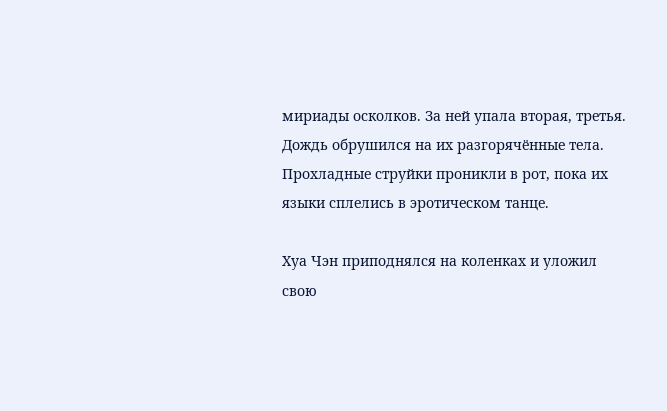мириады осколков. За ней упала вторая, третья. Дождь обрушился на их разгорячённые тела. Прохладные струйки проникли в рот, пока их языки сплелись в эротическом танце.

Хуа Чэн приподнялся на коленках и уложил свою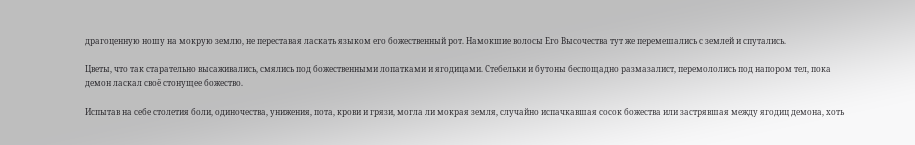драгоценную ношу на мокрую землю, не переставая ласкать языком его божественный рот. Намокшие волосы Его Высочества тут же перемешались с землей и спутались.

Цветы, что так старательно высаживались, смялись под божественными лопатками и ягодицами. Стебельки и бутоны беспощадно размазалист, перемололись под напором тел, пока демон ласкал своё стонущее божество.

Испытав на себе столетия боли, одиночества, унижения, пота, крови и грязи, могла ли мокрая земля, случайно испачкавшая сосок божества или застрявшая между ягодиц демона, хоть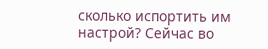сколько испортить им настрой? Сейчас во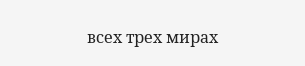всех трех мирах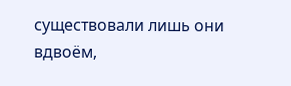существовали лишь они вдвоём,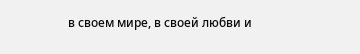в своем мире, в своей любви и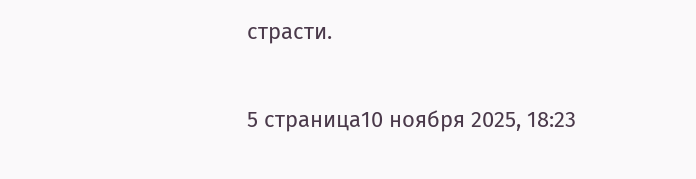страсти.

5 страница10 ноября 2025, 18:23